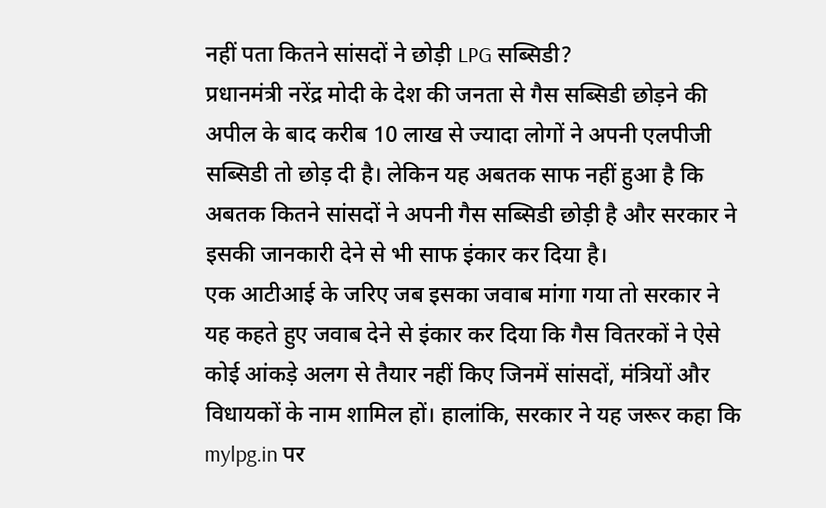नहीं पता कितने सांसदों ने छोड़ी LPG सब्सिडी?
प्रधानमंत्री नरेंद्र मोदी के देश की जनता से गैस सब्सिडी छोड़ने की अपील के बाद करीब 10 लाख से ज्यादा लोगों ने अपनी एलपीजी सब्सिडी तो छोड़ दी है। लेकिन यह अबतक साफ नहीं हुआ है कि अबतक कितने सांसदों ने अपनी गैस सब्सिडी छोड़ी है और सरकार ने इसकी जानकारी देने से भी साफ इंकार कर दिया है।
एक आटीआई के जरिए जब इसका जवाब मांगा गया तो सरकार ने यह कहते हुए जवाब देने से इंकार कर दिया कि गैस वितरकों ने ऐसे कोई आंकड़े अलग से तैयार नहीं किए जिनमें सांसदों, मंत्रियों और विधायकों के नाम शामिल हों। हालांकि, सरकार ने यह जरूर कहा कि mylpg.in पर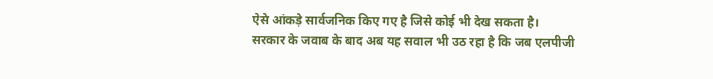ऐसे आंकड़े सार्वजनिक किए गए है जिसे कोई भी देख सकता है।
सरकार के जवाब के बाद अब यह सवाल भी उठ रहा है कि जब एलपीजी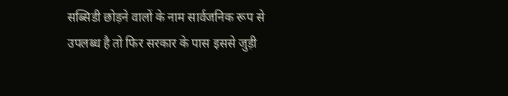सब्सिडी छोड़ने वालों के नाम सार्वजनिक रूप से उपलब्ध है तो फिर सरकार के पास इससे जुड़ी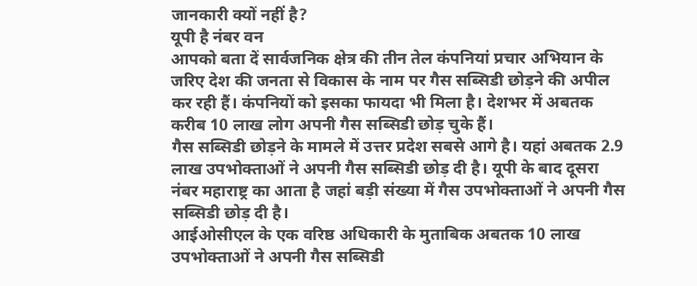जानकारी क्यों नहीं है?
यूपी है नंबर वन
आपको बता दें सार्वजनिक क्षेत्र की तीन तेल कंपनियां प्रचार अभियान के जरिए देश की जनता से विकास के नाम पर गैस सब्सिडी छोड़ने की अपील कर रही हैं। कंपनियों को इसका फायदा भी मिला है। देशभर में अबतक करीब 10 लाख लोग अपनी गैस सब्सिडी छोड़ चुके हैं।
गैस सब्सिडी छोड़ने के मामले में उत्तर प्रदेश सबसे आगे है। यहां अबतक 2.9 लाख उपभोक्ताओं ने अपनी गैस सब्सिडी छोड़ दी है। यूपी के बाद दूसरा नंबर महाराष्ट्र का आता है जहां बड़ी संख्या में गैस उपभोक्ताओं ने अपनी गैस सब्सिडी छोड़ दी है।
आईओसीएल के एक वरिष्ठ अधिकारी के मुताबिक अबतक 10 लाख उपभोक्ताओं ने अपनी गैस सब्सिडी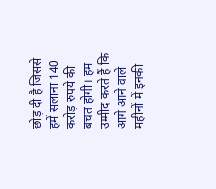छोड़ दी है जिससे हमें सलाना 140 करोड़ रुपये की बचत होगी। हम उम्मीद करते हैं कि आगे आने वाले महीनों में इनकी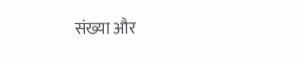संख्या और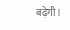बढ़ेगी।